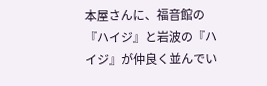本屋さんに、福音館の『ハイジ』と岩波の『ハイジ』が仲良く並んでい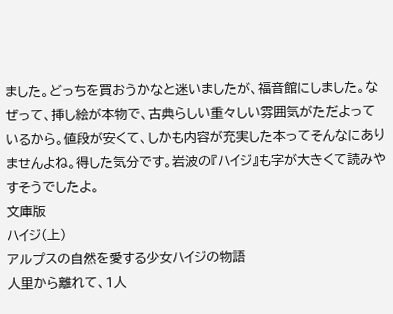ました。どっちを買おうかなと迷いましたが、福音館にしました。なぜって、挿し絵が本物で、古典らしい重々しい雰囲気がただよっているから。値段が安くて、しかも内容が充実した本ってそんなにありませんよね。得した気分です。岩波の『ハイジ』も字が大きくて読みやすそうでしたよ。
文庫版
ハイジ(上)
アルプスの自然を愛する少女ハイジの物語
人里から離れて、1人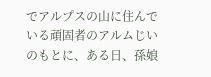でアルプスの山に住んでいる頑固者のアルムじいのもとに、ある日、孫娘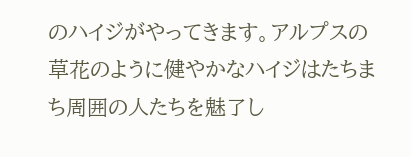のハイジがやってきます。アルプスの草花のように健やかなハイジはたちまち周囲の人たちを魅了し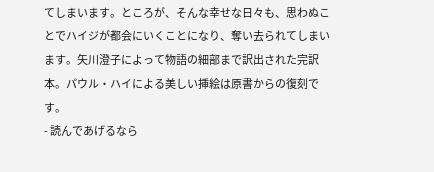てしまいます。ところが、そんな幸せな日々も、思わぬことでハイジが都会にいくことになり、奪い去られてしまいます。矢川澄子によって物語の細部まで訳出された完訳本。パウル・ハイによる美しい挿絵は原書からの復刻です。
- 読んであげるなら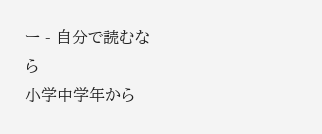ー - 自分で読むなら
小学中学年から